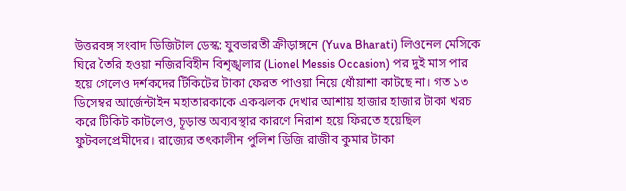উত্তরবঙ্গ সংবাদ ডিজিটাল ডেস্ক: যুবভারতী ক্রীড়াঙ্গনে (Yuva Bharati) লিওনেল মেসিকে ঘিরে তৈরি হওয়া নজিরবিহীন বিশৃঙ্খলার (Lionel Messis Occasion) পর দুই মাস পার হয়ে গেলেও দর্শকদের টিকিটের টাকা ফেরত পাওয়া নিয়ে ধোঁয়াশা কাটছে না। গত ১৩ ডিসেম্বর আর্জেন্টাইন মহাতারকাকে একঝলক দেখার আশায় হাজার হাজার টাকা খরচ করে টিকিট কাটলেও, চূড়ান্ত অব্যবস্থার কারণে নিরাশ হয়ে ফিরতে হয়েছিল ফুটবলপ্রেমীদের। রাজ্যের তৎকালীন পুলিশ ডিজি রাজীব কুমার টাকা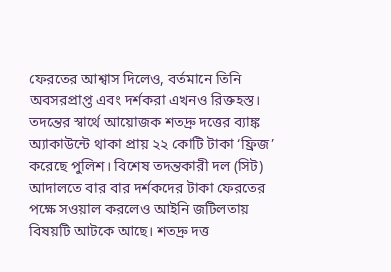ফেরতের আশ্বাস দিলেও, বর্তমানে তিনি অবসরপ্রাপ্ত এবং দর্শকরা এখনও রিক্তহস্ত।
তদন্তের স্বার্থে আয়োজক শতদ্রু দত্তের ব্যাঙ্ক অ্যাকাউন্টে থাকা প্রায় ২২ কোটি টাকা ‘ফ্রিজ’ করেছে পুলিশ। বিশেষ তদন্তকারী দল (সিট) আদালতে বার বার দর্শকদের টাকা ফেরতের পক্ষে সওয়াল করলেও আইনি জটিলতায় বিষয়টি আটকে আছে। শতদ্রু দত্ত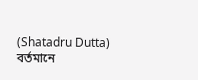(Shatadru Dutta) বর্তমানে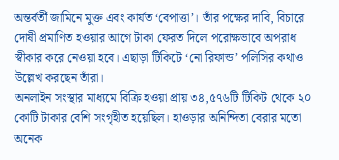অন্তর্বর্তী জামিনে মুক্ত এবং কার্যত ‘বেপাত্তা’। তাঁর পক্ষের দাবি, বিচারে দোষী প্রমাণিত হওয়ার আগে টাকা ফেরত দিলে পরোক্ষভাবে অপরাধ স্বীকার করে নেওয়া হবে। এছাড়া টিকিটে ‘নো রিফান্ড’ পলিসির কথাও উল্লেখ করছেন তাঁরা।
অনলাইন সংস্থার মাধ্যমে বিক্রি হওয়া প্রায় ৩৪,৫৭৬টি টিকিট থেকে ২০ কোটি টাকার বেশি সংগৃহীত হয়েছিল। হাওড়ার অনিন্দিতা বেরার মতো অনেক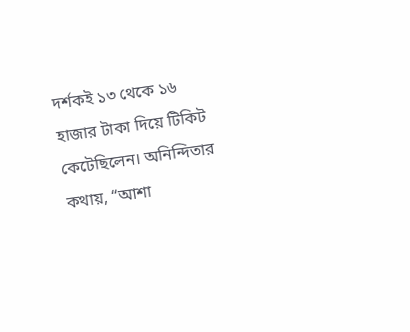দর্শকই ১৩ থেকে ১৬ হাজার টাকা দিয়ে টিকিট কেটেছিলেন। অনিন্দিতার কথায়, “আশা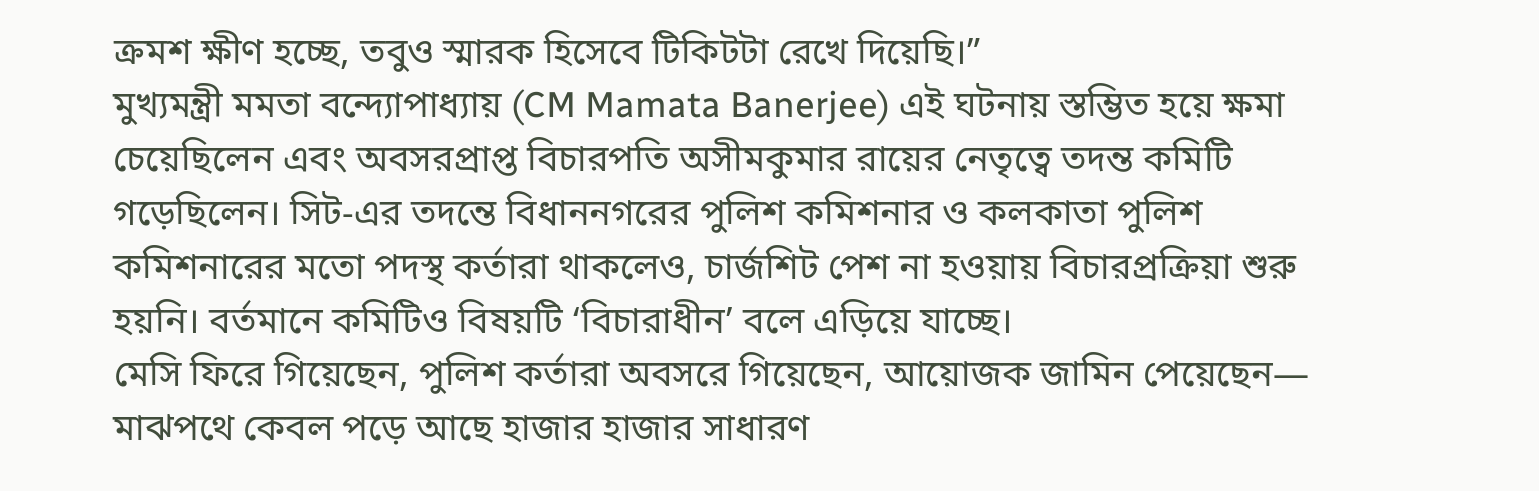ক্রমশ ক্ষীণ হচ্ছে, তবুও স্মারক হিসেবে টিকিটটা রেখে দিয়েছি।”
মুখ্যমন্ত্রী মমতা বন্দ্যোপাধ্যায় (CM Mamata Banerjee) এই ঘটনায় স্তম্ভিত হয়ে ক্ষমা চেয়েছিলেন এবং অবসরপ্রাপ্ত বিচারপতি অসীমকুমার রায়ের নেতৃত্বে তদন্ত কমিটি গড়েছিলেন। সিট-এর তদন্তে বিধাননগরের পুলিশ কমিশনার ও কলকাতা পুলিশ কমিশনারের মতো পদস্থ কর্তারা থাকলেও, চার্জশিট পেশ না হওয়ায় বিচারপ্রক্রিয়া শুরু হয়নি। বর্তমানে কমিটিও বিষয়টি ‘বিচারাধীন’ বলে এড়িয়ে যাচ্ছে।
মেসি ফিরে গিয়েছেন, পুলিশ কর্তারা অবসরে গিয়েছেন, আয়োজক জামিন পেয়েছেন— মাঝপথে কেবল পড়ে আছে হাজার হাজার সাধারণ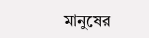মানুষের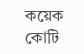কয়েক কোটি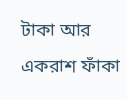টাকা আর একরাশ ফাঁকা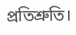প্রতিশ্রুতি।